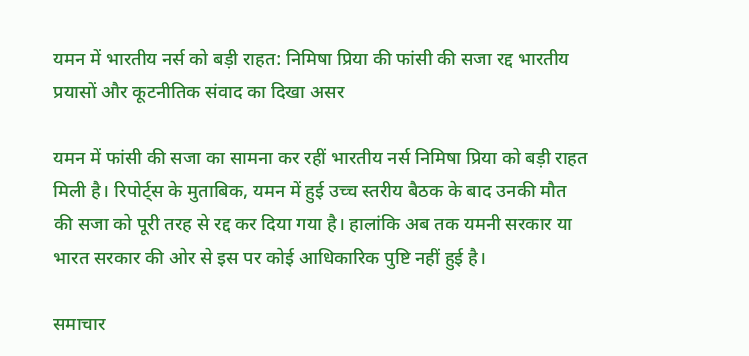यमन में भारतीय नर्स को बड़ी राहत: निमिषा प्रिया की फांसी की सजा रद्द भारतीय प्रयासों और कूटनीतिक संवाद का दिखा असर

यमन में फांसी की सजा का सामना कर रहीं भारतीय नर्स निमिषा प्रिया को बड़ी राहत मिली है। रिपोर्ट्स के मुताबिक, यमन में हुई उच्च स्तरीय बैठक के बाद उनकी मौत की सजा को पूरी तरह से रद्द कर दिया गया है। हालांकि अब तक यमनी सरकार या भारत सरकार की ओर से इस पर कोई आधिकारिक पुष्टि नहीं हुई है।

समाचार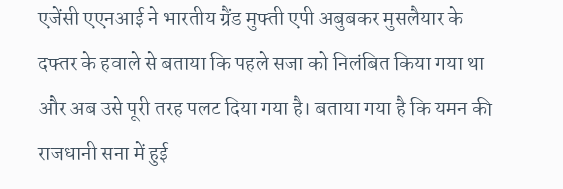एजेंसी एएनआई ने भारतीय ग्रैंड मुफ्ती एपी अबुबकर मुसलैयार के दफ्तर के हवाले से बताया कि पहले सजा को निलंबित किया गया था और अब उसे पूरी तरह पलट दिया गया है। बताया गया है कि यमन की राजधानी सना में हुई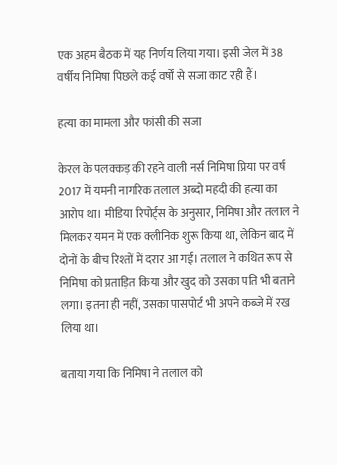एक अहम बैठक में यह निर्णय लिया गया। इसी जेल में 38 वर्षीय निमिषा पिछले कई वर्षों से सजा काट रही हैं।

हत्या का मामला और फांसी की सजा

केरल के पलक्कड़ की रहने वाली नर्स निमिषा प्रिया पर वर्ष 2017 में यमनी नागरिक तलाल अब्दो महदी की हत्या का आरोप था। मीडिया रिपोर्ट्स के अनुसार, निमिषा और तलाल ने मिलकर यमन में एक क्लीनिक शुरू किया था, लेकिन बाद में दोनों के बीच रिश्तों में दरार आ गई। तलाल ने कथित रूप से निमिषा को प्रताड़ित किया और खुद को उसका पति भी बताने लगा। इतना ही नहीं, उसका पासपोर्ट भी अपने कब्जे में रख लिया था।

बताया गया कि निमिषा ने तलाल को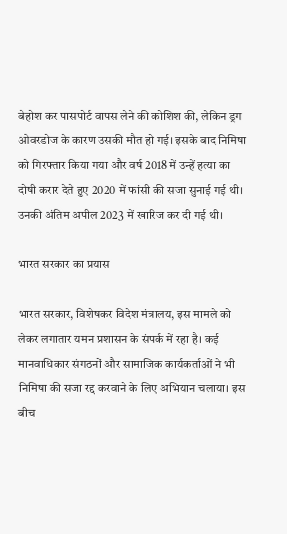बेहोश कर पासपोर्ट वापस लेने की कोशिश की, लेकिन ड्रग ओवरडोज के कारण उसकी मौत हो गई। इसके बाद निमिषा को गिरफ्तार किया गया और वर्ष 2018 में उन्हें हत्या का दोषी करार देते हुए 2020 में फांसी की सजा सुनाई गई थी। उनकी अंतिम अपील 2023 में खारिज कर दी गई थी।

भारत सरकार का प्रयास

भारत सरकार, विशेषकर विदेश मंत्रालय, इस मामले को लेकर लगातार यमन प्रशासन के संपर्क में रहा है। कई मानवाधिकार संगठनों और सामाजिक कार्यकर्ताओं ने भी निमिषा की सजा रद्द करवाने के लिए अभियान चलाया। इस बीच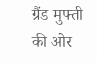ग्रैंड मुफ्ती की ओर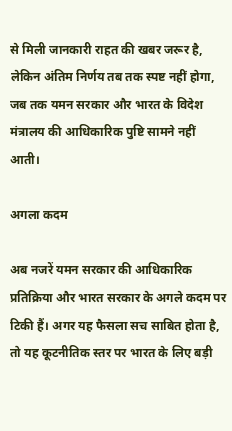से मिली जानकारी राहत की खबर जरूर है, लेकिन अंतिम निर्णय तब तक स्पष्ट नहीं होगा, जब तक यमन सरकार और भारत के विदेश मंत्रालय की आधिकारिक पुष्टि सामने नहीं आती।

अगला कदम

अब नजरें यमन सरकार की आधिकारिक प्रतिक्रिया और भारत सरकार के अगले कदम पर टिकी हैं। अगर यह फैसला सच साबित होता है, तो यह कूटनीतिक स्तर पर भारत के लिए बड़ी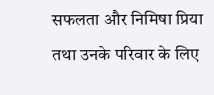सफलता और निमिषा प्रिया तथा उनके परिवार के लिए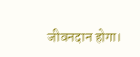जीवनदान होगा।